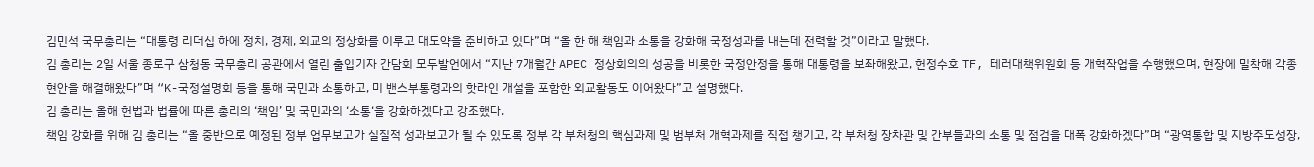김민석 국무총리는 “대통령 리더십 하에 정치, 경제, 외교의 정상화를 이루고 대도약을 준비하고 있다”며 “올 한 해 책임과 소통을 강화해 국정성과를 내는데 전력할 것”이라고 말했다.
김 총리는 2일 서울 종로구 삼청동 국무총리 공관에서 열린 출입기자 간담회 모두발언에서 “지난 7개월간 APEC 정상회의의 성공을 비롯한 국정안정을 통해 대통령을 보좌해왔고, 헌정수호 TF, 테러대책위원회 등 개혁작업을 수행했으며, 현장에 밀착해 각종 현안을 해결해왔다”며 “K-국정설명회 등을 통해 국민과 소통하고, 미 밴스부통령과의 핫라인 개설을 포함한 외교활동도 이어왔다”고 설명했다.
김 총리는 올해 헌법과 법률에 따른 총리의 ‘책임’ 및 국민과의 ‘소통‘을 강화하겠다고 강조했다.
책임 강화를 위해 김 총리는 “올 중반으로 예정된 정부 업무보고가 실질적 성과보고가 될 수 있도록 정부 각 부처청의 핵심과제 및 범부처 개혁과제를 직접 챙기고, 각 부처청 장차관 및 간부들과의 소통 및 점검을 대폭 강화하겠다”며 “광역통합 및 지방주도성장,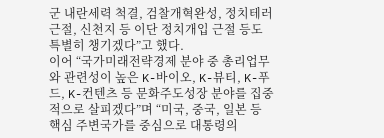군 내란세력 척결, 검찰개혁완성, 정치테러 근절, 신천지 등 이단 정치개입 근절 등도 특별히 챙기겠다”고 했다.
이어 “국가미래전략경제 분야 중 총리업무와 관련성이 높은 K-바이오, K-뷰티, K-푸드, K-컨텐츠 등 문화주도성장 분야를 집중적으로 살피겠다”며 “미국, 중국, 일본 등 핵심 주변국가를 중심으로 대통령의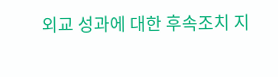외교 성과에 대한 후속조치 지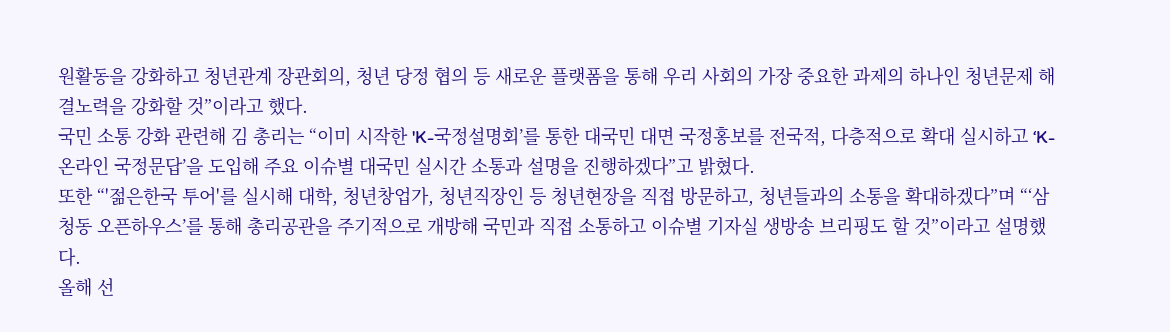원활동을 강화하고 청년관계 장관회의, 청년 당정 협의 등 새로운 플랫폼을 통해 우리 사회의 가장 중요한 과제의 하나인 청년문제 해결노력을 강화할 것”이라고 했다.
국민 소통 강화 관련해 김 총리는 “이미 시작한 'K-국정설명회’를 통한 대국민 대면 국정홍보를 전국적, 다층적으로 확대 실시하고 ‘K-온라인 국정문답’을 도입해 주요 이슈별 대국민 실시간 소통과 설명을 진행하겠다”고 밝혔다.
또한 “'젊은한국 투어'를 실시해 대학, 청년창업가, 청년직장인 등 청년현장을 직접 방문하고, 청년들과의 소통을 확대하겠다”며 “‘삼청동 오픈하우스’를 통해 총리공관을 주기적으로 개방해 국민과 직접 소통하고 이슈별 기자실 생방송 브리핑도 할 것”이라고 설명했다.
올해 선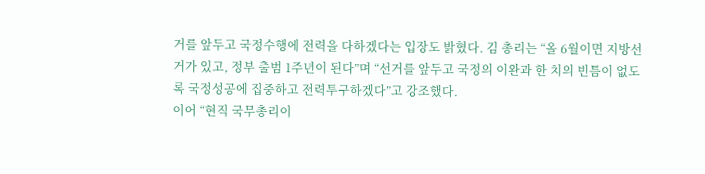거를 앞두고 국정수행에 전력을 다하겠다는 입장도 밝혔다. 김 총리는 “올 6월이면 지방선거가 있고, 정부 출범 1주년이 된다”며 “선거를 앞두고 국정의 이완과 한 치의 빈틈이 없도록 국정성공에 집중하고 전력투구하겠다”고 강조했다.
이어 “현직 국무총리이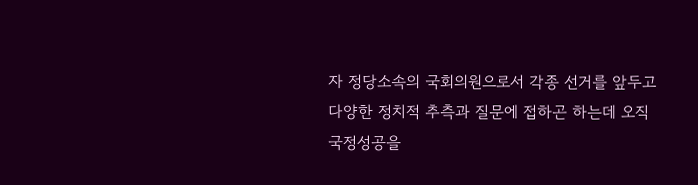자 정당소속의 국회의원으로서 각종 선거를 앞두고 다양한 정치적 추측과 질문에 접하곤 하는데 오직 국정성공을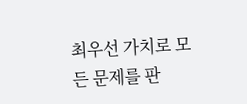최우선 가치로 모든 문제를 판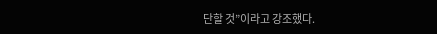단할 것”이라고 강조했다.